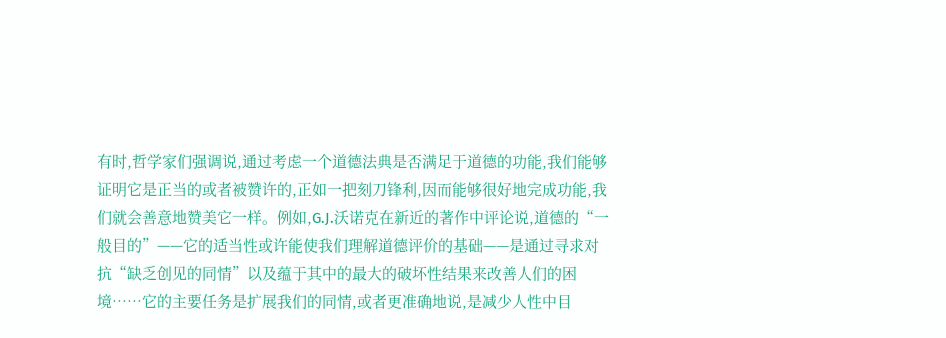有时,哲学家们强调说,通过考虑一个道德法典是否满足于道德的功能,我们能够证明它是正当的或者被赞许的,正如一把刻刀锋利,因而能够很好地完成功能,我们就会善意地赞美它一样。例如,G.J.沃诺克在新近的著作中评论说,道德的“一般目的”——它的适当性或许能使我们理解道德评价的基础——是通过寻求对抗“缺乏创见的同情”以及蕴于其中的最大的破坏性结果来改善人们的困境……它的主要任务是扩展我们的同情,或者更准确地说,是减少人性中目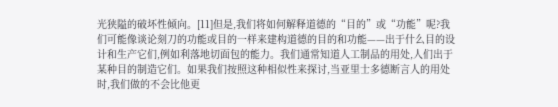光狭隘的破坏性倾向。[11]但是,我们将如何解释道德的“目的”或“功能”呢?我们可能像谈论刻刀的功能或目的一样来建构道德的目的和功能——出于什么目的设计和生产它们,例如利落地切面包的能力。我们通常知道人工制品的用处,人们出于某种目的制造它们。如果我们按照这种相似性来探讨,当亚里士多德断言人的用处时,我们做的不会比他更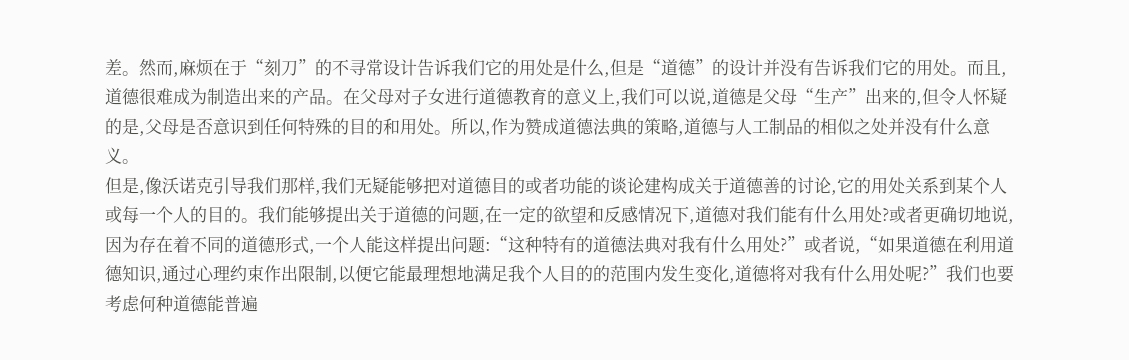差。然而,麻烦在于“刻刀”的不寻常设计告诉我们它的用处是什么,但是“道德”的设计并没有告诉我们它的用处。而且,道德很难成为制造出来的产品。在父母对子女进行道德教育的意义上,我们可以说,道德是父母“生产”出来的,但令人怀疑的是,父母是否意识到任何特殊的目的和用处。所以,作为赞成道德法典的策略,道德与人工制品的相似之处并没有什么意义。
但是,像沃诺克引导我们那样,我们无疑能够把对道德目的或者功能的谈论建构成关于道德善的讨论,它的用处关系到某个人或每一个人的目的。我们能够提出关于道德的问题,在一定的欲望和反感情况下,道德对我们能有什么用处?或者更确切地说,因为存在着不同的道德形式,一个人能这样提出问题:“这种特有的道德法典对我有什么用处?”或者说,“如果道德在利用道德知识,通过心理约束作出限制,以便它能最理想地满足我个人目的的范围内发生变化,道德将对我有什么用处呢?”我们也要考虑何种道德能普遍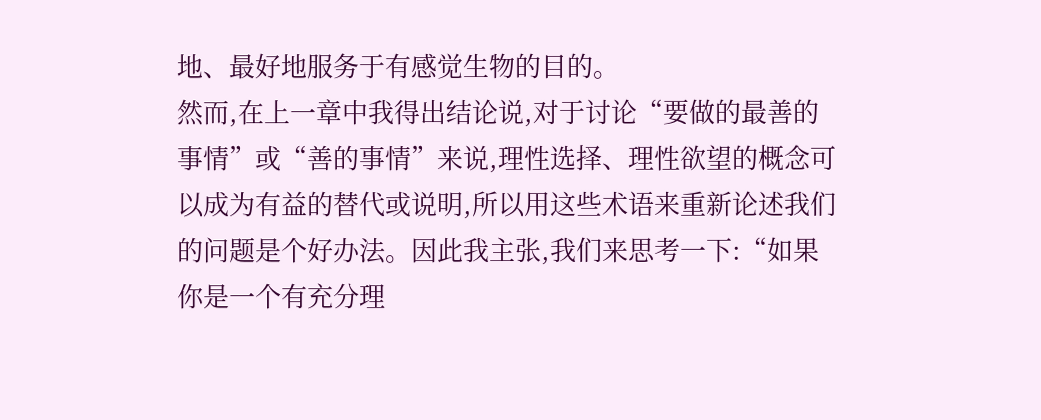地、最好地服务于有感觉生物的目的。
然而,在上一章中我得出结论说,对于讨论“要做的最善的事情”或“善的事情”来说,理性选择、理性欲望的概念可以成为有益的替代或说明,所以用这些术语来重新论述我们的问题是个好办法。因此我主张,我们来思考一下:“如果你是一个有充分理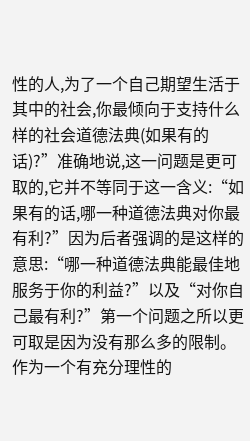性的人,为了一个自己期望生活于其中的社会,你最倾向于支持什么样的社会道德法典(如果有的话)?”准确地说,这一问题是更可取的,它并不等同于这一含义:“如果有的话,哪一种道德法典对你最有利?”因为后者强调的是这样的意思:“哪一种道德法典能最佳地服务于你的利益?”以及“对你自己最有利?”第一个问题之所以更可取是因为没有那么多的限制。作为一个有充分理性的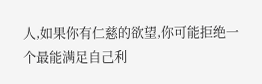人,如果你有仁慈的欲望,你可能拒绝一个最能满足自己利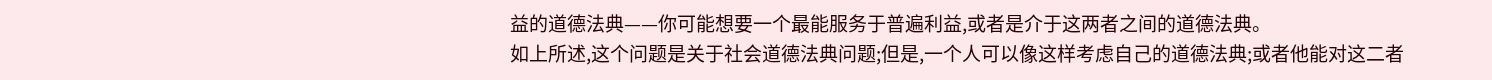益的道德法典——你可能想要一个最能服务于普遍利益,或者是介于这两者之间的道德法典。
如上所述,这个问题是关于社会道德法典问题;但是,一个人可以像这样考虑自己的道德法典;或者他能对这二者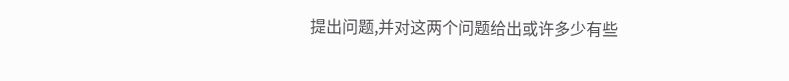提出问题,并对这两个问题给出或许多少有些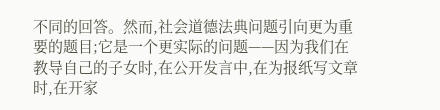不同的回答。然而,社会道德法典问题引向更为重要的题目;它是一个更实际的问题——因为我们在教导自己的子女时,在公开发言中,在为报纸写文章时,在开家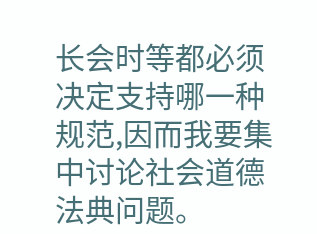长会时等都必须决定支持哪一种规范,因而我要集中讨论社会道德法典问题。